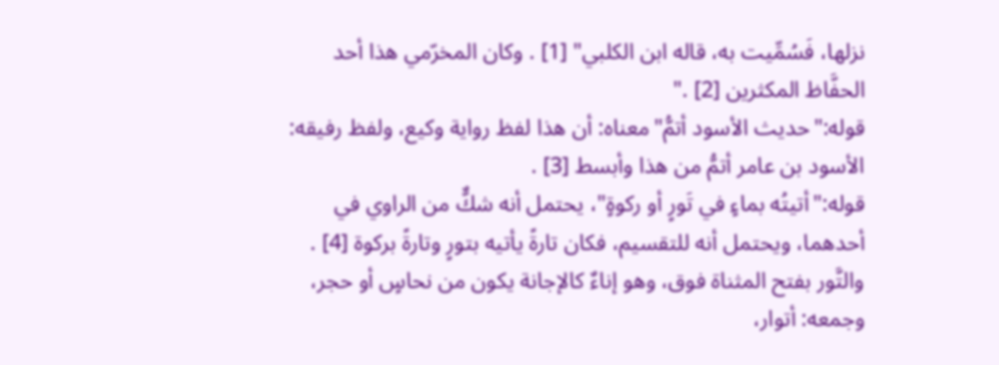نزلها، فَسُمِّيت به، قاله ابن الكلبي" [1] . وكان المخرّمي هذا أحد الحفَّاظ المكثرين [2] ."
قوله:"حديث الأسود أتمُّ"معناه: أن هذا لفظ رواية وكيع، ولفظ رفيقه: الأسود بن عامر أتمُّ من هذا وأبسط [3] .
قوله:"أتيتُه بماءٍ في تَورٍ أو ركوةٍ"، يحتمل أنه شكٌّ من الراوي في أحدهما، ويحتمل أنه للتقسيم، فكان تارةً يأتيه بتورٍ وتارةً بركوة [4] .
والتَّور بفتح المثناة فوق، وهو إناءٌ كالإجانة يكون من نحاسٍ أو حجر، وجمعه: أتوار،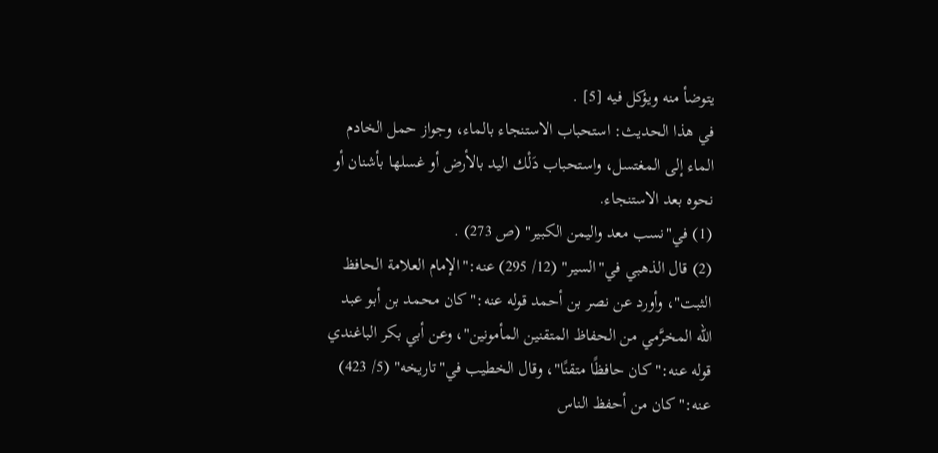يتوضأ منه ويؤكل فيه [5] .
في هذا الحديث: استحباب الاستنجاء بالماء، وجواز حمل الخادم الماء إلى المغتسل، واستحباب دَلْك اليد بالأرض أو غسلها بأشنان أو نحوه بعد الاستنجاء.
(1) في"نسب معد واليمن الكبير" (ص 273) .
(2) قال الذهبي في"السير" (12/ 295) عنه:"الإمام العلامة الحافظ الثبت"، وأورد عن نصر بن أحمد قوله عنه:"كان محمد بن أبو عبد الله المخرَّمي من الحفاظ المتقنين المأمونين"، وعن أبي بكر الباغندي قوله عنه:"كان حافظًا متقنًا"، وقال الخطيب في"تاريخه" (5/ 423) عنه:"كان من أحفظ الناس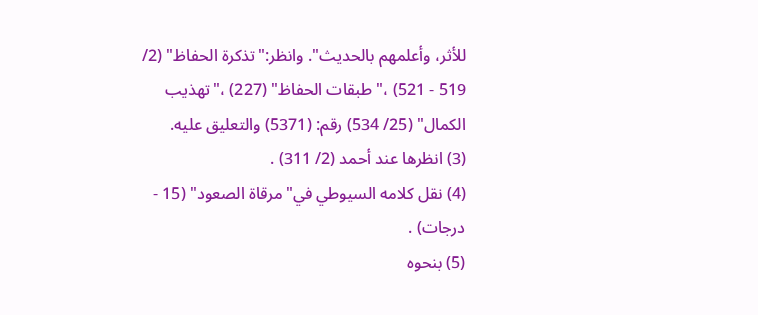للأثر، وأعلمهم بالحديث". وانظر:"تذكرة الحفاظ" (2/ 519 - 521) ،"طبقات الحفاظ" (227) ،"تهذيب الكمال" (25/ 534) رقم: (5371) والتعليق عليه.
(3) انظرها عند أحمد (2/ 311) .
(4) نقل كلامه السيوطي في"مرقاة الصعود" (15 - درجات) .
(5) بنحوه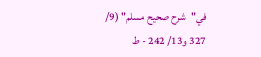في"شرح صحيح مسلم" (9/ 327 و13/ 242 - ط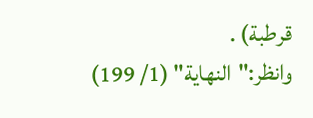قرطبة) .
وانظر:"النهاية" (1/ 199)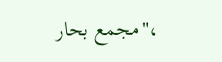،"مجمع بحار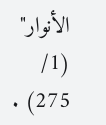الأنوار" (1/ 275) .